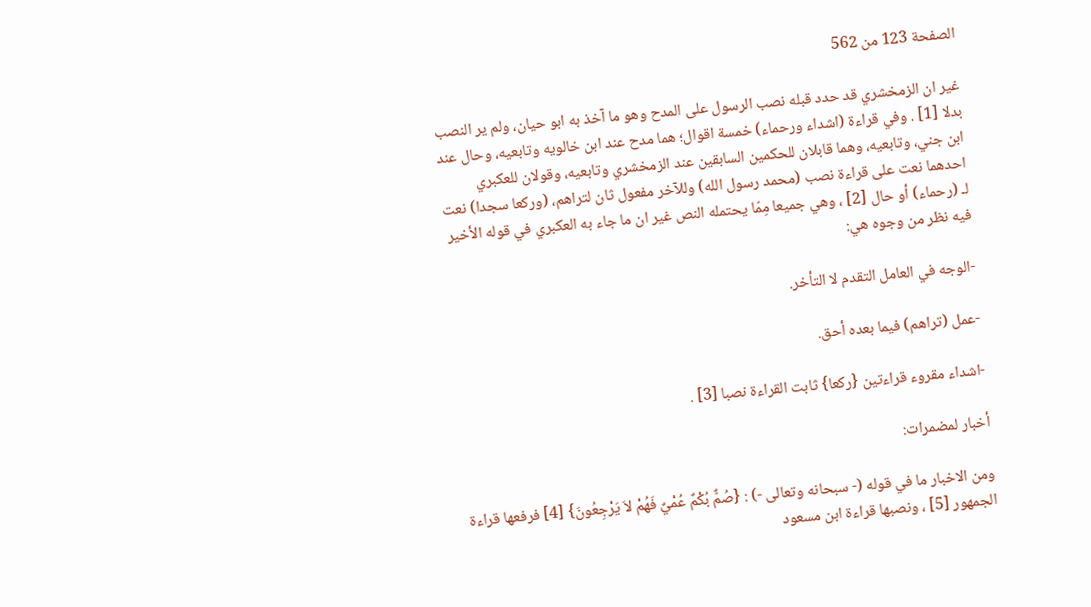الصفحة 123 من 562

غير ان الزمخشري قد حدد قبله نصب الرسول على المدح وهو ما آخذ به ابو حيان، ولم ير النصب بدلا [1] . وفي قراءة (اشداء ورحماء) خمسة اقوال؛ هما مدح عند ابن خالويه وتابعيه، وحال عند ابن جني، وتابعيه، وهما قابلان للحكمين السابقين عند الزمخشري وتابعيه، وقولان للعكبري احدهما نعت على قراءة نصب (محمد رسول الله) وللآخر مفعول ثان لتراهم، (وركعا سجدا) نعت لـ (رحماء) أو حال [2] ، وهي جميعا مِمّا يحتمله النص غير ان ما جاء به العكبري في قوله الأخير فيه نظر من وجوه هي:

-الوجه في العامل التقدم لا التأخر.

-عمل (تراهم) فيما بعده أحق.

-اشداء مقروء قراءتين {ركعا} ثابت القراءة نصبا [3] .

أخبار لمضمرات:

ومن الاخبار ما في قوله (- سبحانه وتعالى -) : {صُمٌّ بُكْمٌ عُمْيٌ فَهُمْ لاَ يَرْجِعُونَ} [4] فرفعها قراءة الجمهور [5] ، ونصبها قراءة ابن مسعود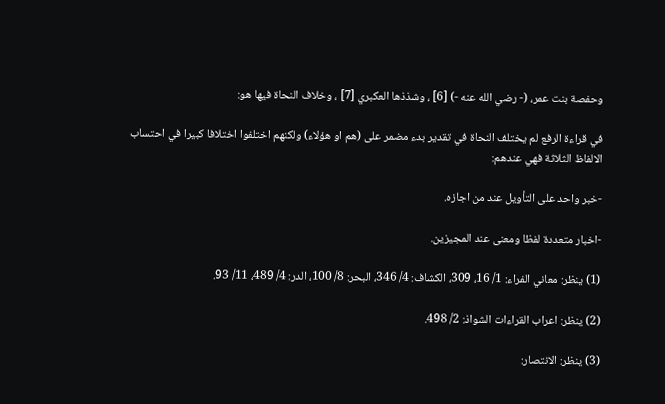وحفصة بنت عمر، (- رضي الله عنه -) [6] ، وشذذها العكبري [7] ، وخلاف النحاة فيها هو:

في قراءة الرفع لم يختلف النحاة في تقدير بدء مضمر على (هم او هؤلاء) ولكنهم اختلفوا اختلافا كبيرا في احتساب الالفاظ الثلاثة فهي عندهم:

-خبر واحد على التأويل عند من اجازه.

-اخبار متعددة لفظا ومعنى عند المجيزين.

(1) ينظر: معاني الفراء: 1/ 16، 309، الكشاف: 4/ 346، البحر: 8/ 100، الدر: 4/ 489، 11/ 93.

(2) ينظر: اعراب القراءات الشواذ: 2/ 498.

(3) ينظر: الانتصار: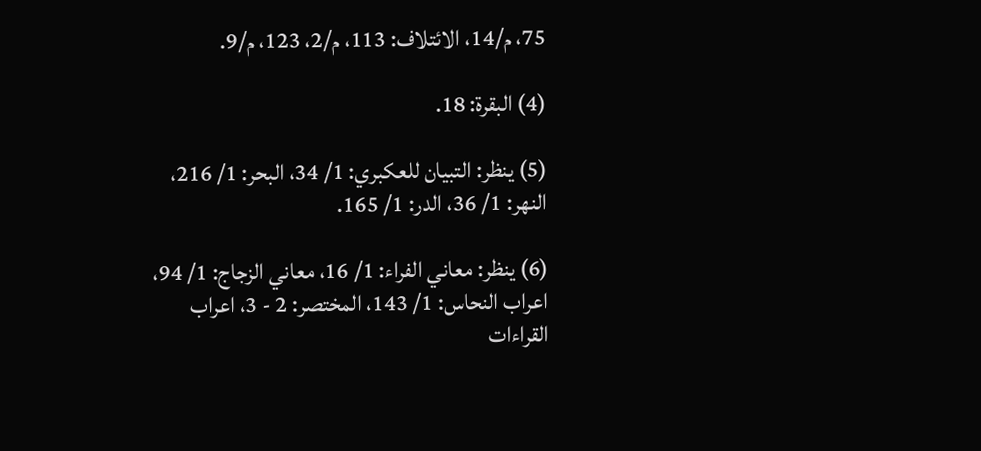75، م/14، الائتلاف: 113، م/2، 123، م/9.

(4) البقرة: 18.

(5) ينظر: التبيان للعكبري: 1/ 34، البحر: 1/ 216، النهر: 1/ 36، الدر: 1/ 165.

(6) ينظر: معاني الفراء: 1/ 16، معاني الزجاج: 1/ 94، اعراب النحاس: 1/ 143، المختصر: 2 - 3، اعراب القراءات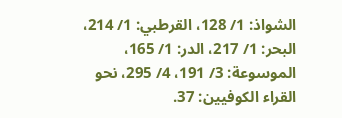الشواذ: 1/ 128، القرطبي: 1/ 214، البحر: 1/ 217، الدر: 1/ 165، الموسوعة: 3/ 191، 4/ 295، نحو القراء الكوفيين: 37.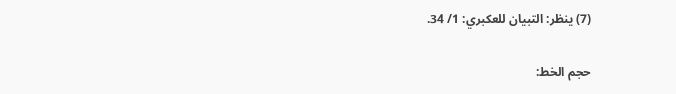(7) ينظر: التبيان للعكبري: 1/ 34.

حجم الخط: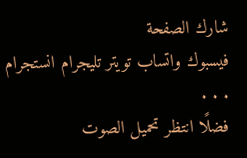شارك الصفحة
فيسبوك واتساب تويتر تليجرام انستجرام
. . .
فضلًا انتظر تحميل الصوت